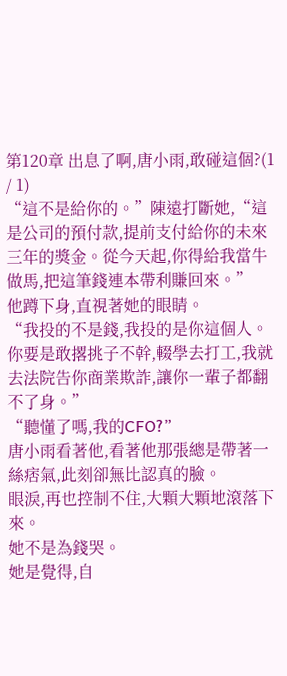第120章 出息了啊,唐小雨,敢碰這個?(1 / 1)
“這不是給你的。”陳遠打斷她,“這是公司的預付款,提前支付給你的未來三年的獎金。從今天起,你得給我當牛做馬,把這筆錢連本帶利賺回來。”
他蹲下身,直視著她的眼睛。
“我投的不是錢,我投的是你這個人。你要是敢撂挑子不幹,輟學去打工,我就去法院告你商業欺詐,讓你一輩子都翻不了身。”
“聽懂了嗎,我的CFO?”
唐小雨看著他,看著他那張總是帶著一絲痞氣,此刻卻無比認真的臉。
眼淚,再也控制不住,大顆大顆地滾落下來。
她不是為錢哭。
她是覺得,自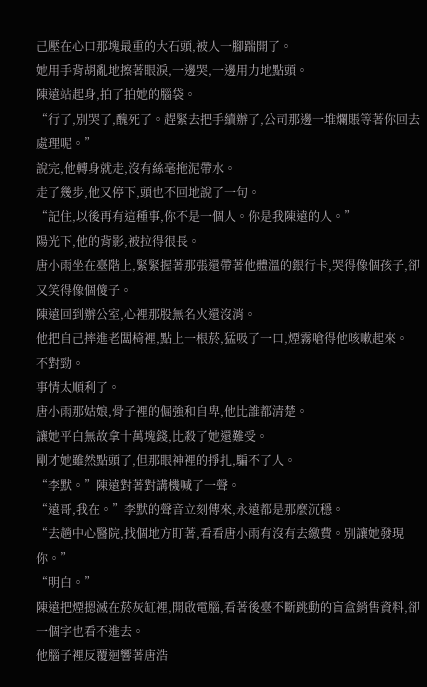己壓在心口那塊最重的大石頭,被人一腳踹開了。
她用手背胡亂地擦著眼淚,一邊哭,一邊用力地點頭。
陳遠站起身,拍了拍她的腦袋。
“行了,別哭了,醜死了。趕緊去把手續辦了,公司那邊一堆爛賬等著你回去處理呢。”
說完,他轉身就走,沒有絲毫拖泥帶水。
走了幾步,他又停下,頭也不回地說了一句。
“記住,以後再有這種事,你不是一個人。你是我陳遠的人。”
陽光下,他的背影,被拉得很長。
唐小雨坐在臺階上,緊緊握著那張還帶著他體溫的銀行卡,哭得像個孩子,卻又笑得像個傻子。
陳遠回到辦公室,心裡那股無名火還沒消。
他把自己摔進老闆椅裡,點上一根菸,猛吸了一口,煙霧嗆得他咳嗽起來。
不對勁。
事情太順利了。
唐小雨那姑娘,骨子裡的倔強和自卑,他比誰都清楚。
讓她平白無故拿十萬塊錢,比殺了她還難受。
剛才她雖然點頭了,但那眼神裡的掙扎,騙不了人。
“李默。”陳遠對著對講機喊了一聲。
“遠哥,我在。”李默的聲音立刻傳來,永遠都是那麼沉穩。
“去趟中心醫院,找個地方盯著,看看唐小雨有沒有去繳費。別讓她發現你。”
“明白。”
陳遠把煙摁滅在菸灰缸裡,開啟電腦,看著後臺不斷跳動的盲盒銷售資料,卻一個字也看不進去。
他腦子裡反覆迴響著唐浩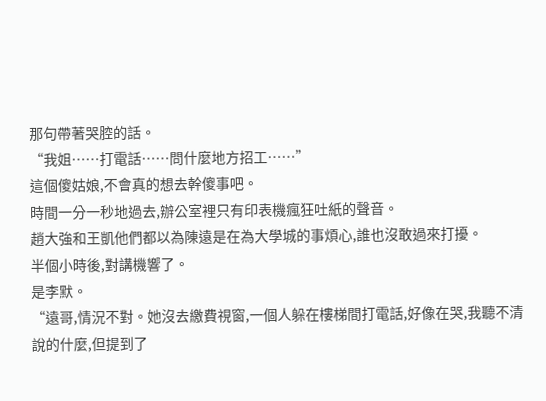那句帶著哭腔的話。
“我姐……打電話……問什麼地方招工……”
這個傻姑娘,不會真的想去幹傻事吧。
時間一分一秒地過去,辦公室裡只有印表機瘋狂吐紙的聲音。
趙大強和王凱他們都以為陳遠是在為大學城的事煩心,誰也沒敢過來打擾。
半個小時後,對講機響了。
是李默。
“遠哥,情況不對。她沒去繳費視窗,一個人躲在樓梯間打電話,好像在哭,我聽不清說的什麼,但提到了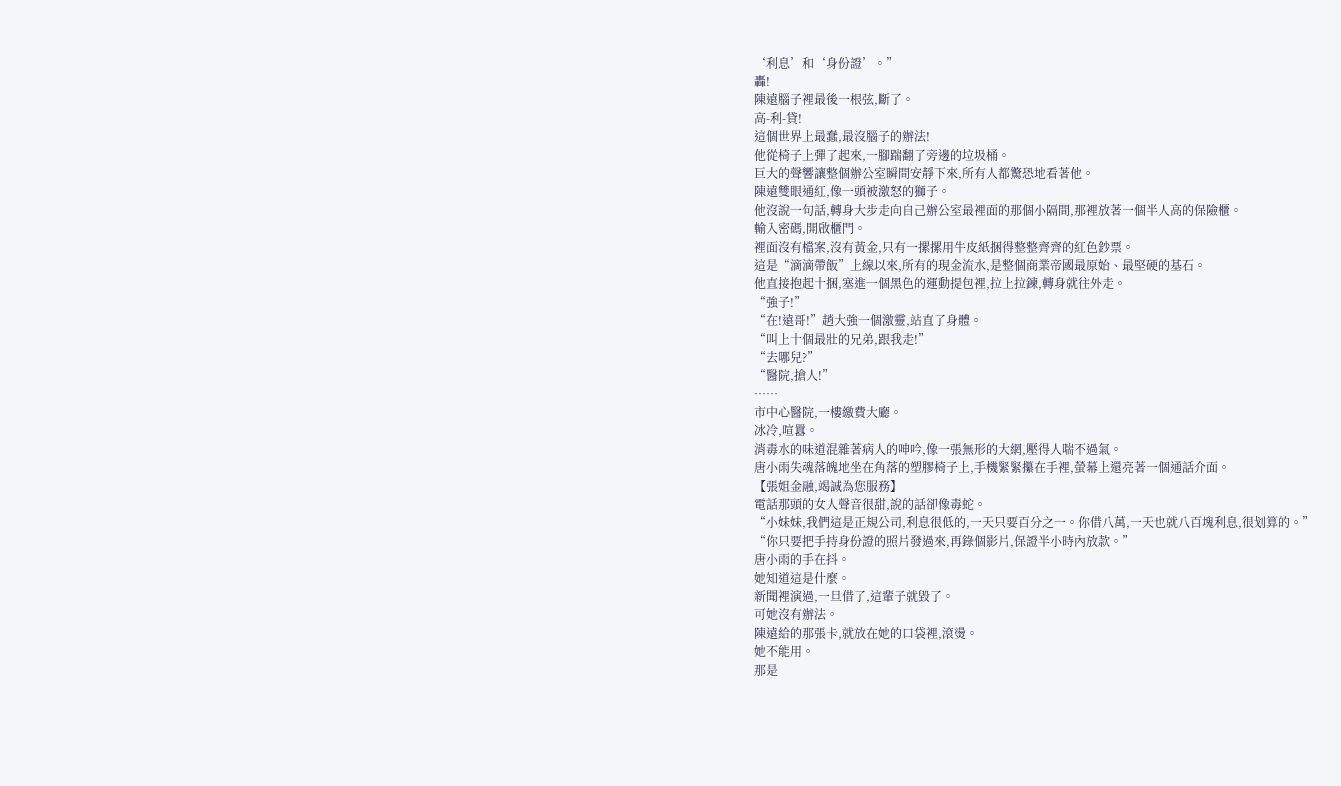‘利息’和‘身份證’。”
轟!
陳遠腦子裡最後一根弦,斷了。
高-利-貸!
這個世界上最蠢,最沒腦子的辦法!
他從椅子上彈了起來,一腳踹翻了旁邊的垃圾桶。
巨大的聲響讓整個辦公室瞬間安靜下來,所有人都驚恐地看著他。
陳遠雙眼通紅,像一頭被激怒的獅子。
他沒說一句話,轉身大步走向自己辦公室最裡面的那個小隔間,那裡放著一個半人高的保險櫃。
輸入密碼,開啟櫃門。
裡面沒有檔案,沒有黃金,只有一摞摞用牛皮紙捆得整整齊齊的紅色鈔票。
這是“滴滴帶飯”上線以來,所有的現金流水,是整個商業帝國最原始、最堅硬的基石。
他直接抱起十捆,塞進一個黑色的運動提包裡,拉上拉鍊,轉身就往外走。
“強子!”
“在!遠哥!”趙大強一個激靈,站直了身體。
“叫上十個最壯的兄弟,跟我走!”
“去哪兒?”
“醫院,搶人!”
……
市中心醫院,一樓繳費大廳。
冰冷,喧囂。
消毒水的味道混雜著病人的呻吟,像一張無形的大網,壓得人喘不過氣。
唐小雨失魂落魄地坐在角落的塑膠椅子上,手機緊緊攥在手裡,螢幕上還亮著一個通話介面。
【張姐金融,竭誠為您服務】
電話那頭的女人聲音很甜,說的話卻像毒蛇。
“小妹妹,我們這是正規公司,利息很低的,一天只要百分之一。你借八萬,一天也就八百塊利息,很划算的。”
“你只要把手持身份證的照片發過來,再錄個影片,保證半小時內放款。”
唐小雨的手在抖。
她知道這是什麼。
新聞裡演過,一旦借了,這輩子就毀了。
可她沒有辦法。
陳遠給的那張卡,就放在她的口袋裡,滾燙。
她不能用。
那是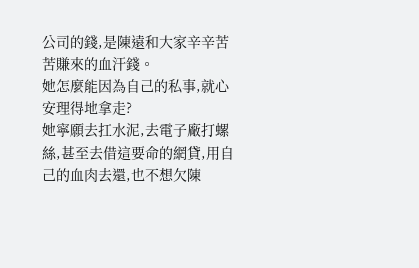公司的錢,是陳遠和大家辛辛苦苦賺來的血汗錢。
她怎麼能因為自己的私事,就心安理得地拿走?
她寧願去扛水泥,去電子廠打螺絲,甚至去借這要命的網貸,用自己的血肉去還,也不想欠陳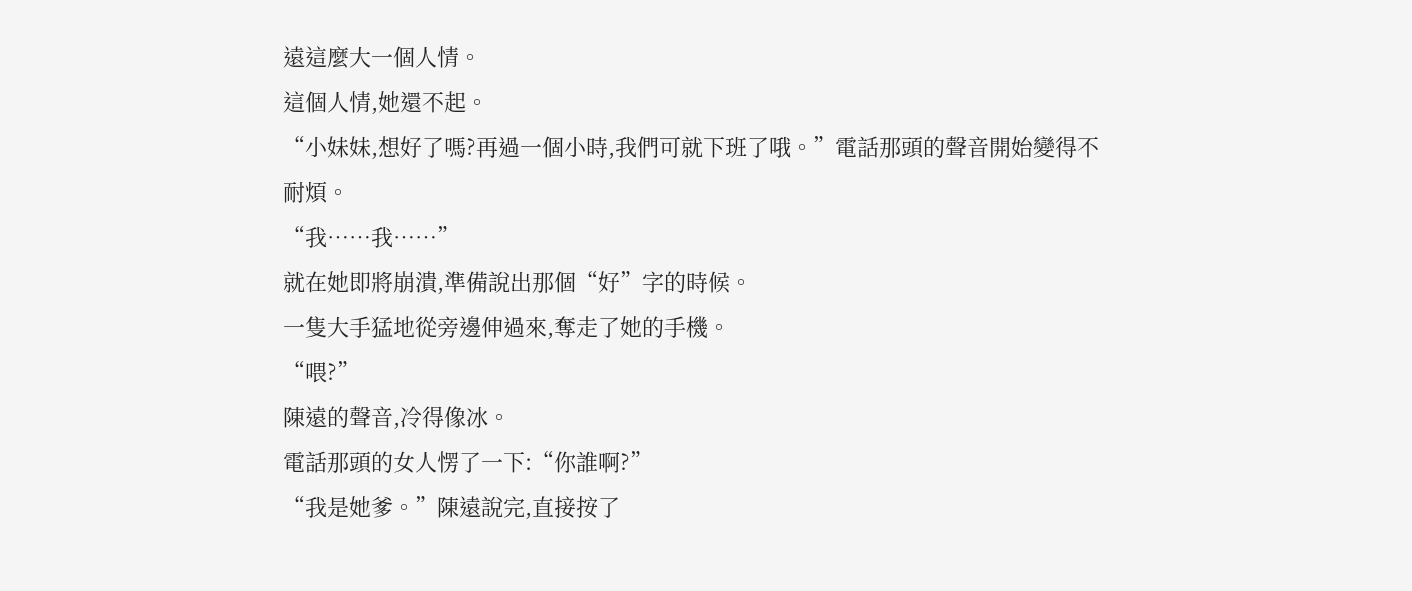遠這麼大一個人情。
這個人情,她還不起。
“小妹妹,想好了嗎?再過一個小時,我們可就下班了哦。”電話那頭的聲音開始變得不耐煩。
“我……我……”
就在她即將崩潰,準備說出那個“好”字的時候。
一隻大手猛地從旁邊伸過來,奪走了她的手機。
“喂?”
陳遠的聲音,冷得像冰。
電話那頭的女人愣了一下:“你誰啊?”
“我是她爹。”陳遠說完,直接按了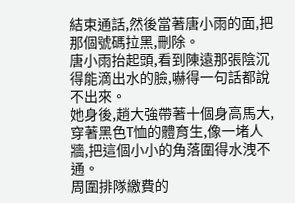結束通話,然後當著唐小雨的面,把那個號碼拉黑,刪除。
唐小雨抬起頭,看到陳遠那張陰沉得能滴出水的臉,嚇得一句話都說不出來。
她身後,趙大強帶著十個身高馬大,穿著黑色T恤的體育生,像一堵人牆,把這個小小的角落圍得水洩不通。
周圍排隊繳費的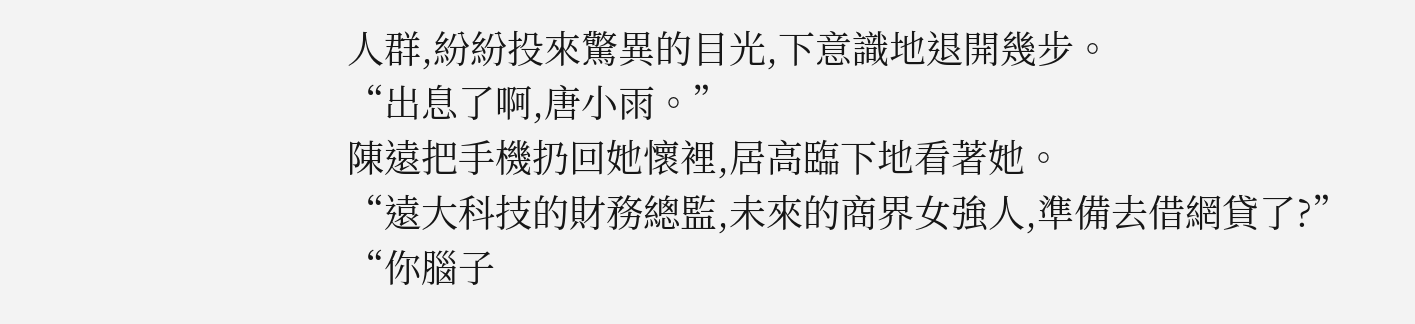人群,紛紛投來驚異的目光,下意識地退開幾步。
“出息了啊,唐小雨。”
陳遠把手機扔回她懷裡,居高臨下地看著她。
“遠大科技的財務總監,未來的商界女強人,準備去借網貸了?”
“你腦子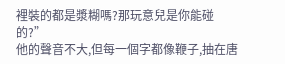裡裝的都是漿糊嗎?那玩意兒是你能碰的?”
他的聲音不大,但每一個字都像鞭子,抽在唐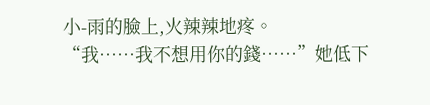小-雨的臉上,火辣辣地疼。
“我……我不想用你的錢……”她低下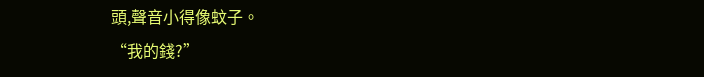頭,聲音小得像蚊子。
“我的錢?”